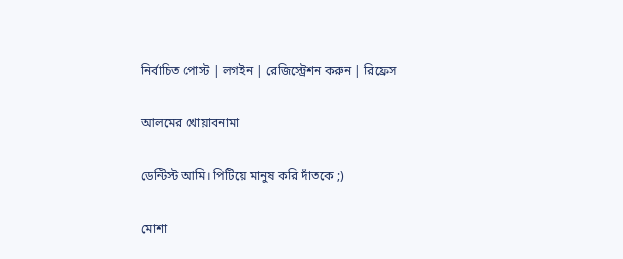নির্বাচিত পোস্ট | লগইন | রেজিস্ট্রেশন করুন | রিফ্রেস

আলমের খোয়াবনামা

ডেন্টিস্ট আমি। পিটিয়ে মানুষ করি দাঁতকে ;)

মোশা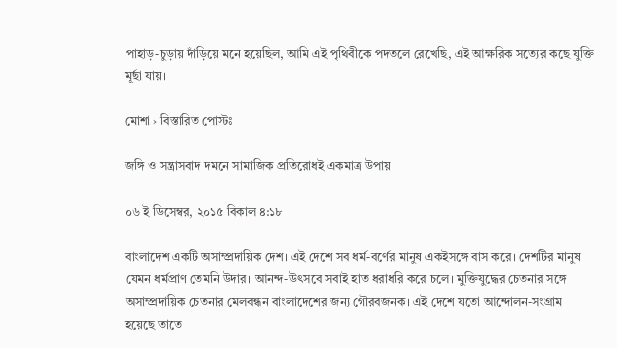পাহাড়-চুড়ায় দাঁড়িয়ে মনে হয়েছিল, আমি এই পৃথিবীকে পদতলে রেখেছি, এই আক্ষরিক সত্যের কছে যুক্তি মূর্ছা যায়।

মোশা › বিস্তারিত পোস্টঃ

জঙ্গি ও সন্ত্রাসবাদ দমনে সামাজিক প্রতিরোধই একমাত্র উপায়

০৬ ই ডিসেম্বর, ২০১৫ বিকাল ৪:১৮

বাংলাদেশ একটি অসাম্প্রদায়িক দেশ। এই দেশে সব ধর্ম-বর্ণের মানুষ একইসঙ্গে বাস করে। দেশটির মানুষ যেমন ধর্মপ্রাণ তেমনি উদার। আনন্দ-উৎসবে সবাই হাত ধরাধরি করে চলে। মুক্তিযুদ্ধের চেতনার সঙ্গে অসাম্প্রদায়িক চেতনার মেলবন্ধন বাংলাদেশের জন্য গৌরবজনক। এই দেশে যতো আন্দোলন-সংগ্রাম হয়েছে তাতে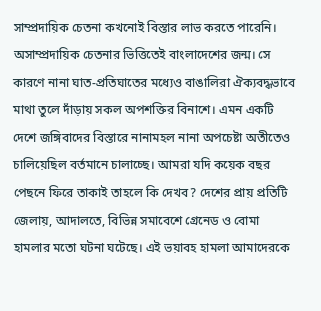সাম্প্রদায়িক চেতনা কখনোই বিস্তার লাভ করতে পারেনি। অসাম্প্রদায়িক চেতনার ভিত্তিতেই বাংলাদেশের জন্ম। সে কারণে নানা ঘাত-প্রতিঘাতের মধ্যেও বাঙালিরা ঐক্যবদ্ধভাবে মাথা তুলে দাঁড়ায় সকল অপশক্তির বিনাশে। এমন একটি দেশে জঙ্গিবাদের বিস্তারে নানামহল নানা অপচেষ্টা অতীতেও চালিয়েছিল বর্তমানে চালাচ্ছে। আমরা যদি কয়েক বছর পেছনে ফিরে তাকাই তাহলে কি দেখব? দেশের প্রায় প্রতিটি জেলায়, আদালতে, বিভিন্ন সমাবেশে গ্রেনেড ও বোমা হামলার মতো ঘটনা ঘটেছে। এই ভয়াবহ হামলা আমাদেরকে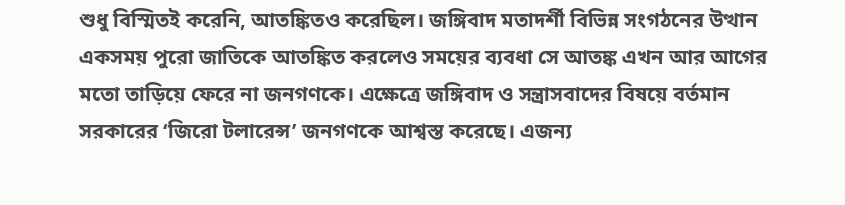শুধু বিস্মিতই করেনি, আতঙ্কিতও করেছিল। জঙ্গিবাদ মতাদর্শী বিভিন্ন সংগঠনের উত্থান একসময় পুরো জাতিকে আতঙ্কিত করলেও সময়ের ব্যবধা সে আতঙ্ক এখন আর আগের মতো তাড়িয়ে ফেরে না জনগণকে। এক্ষেত্রে জঙ্গিবাদ ও সন্ত্রাসবাদের বিষয়ে বর্তমান সরকারের ‘জিরো টলারেন্স’ জনগণকে আশ্বস্ত করেছে। এজন্য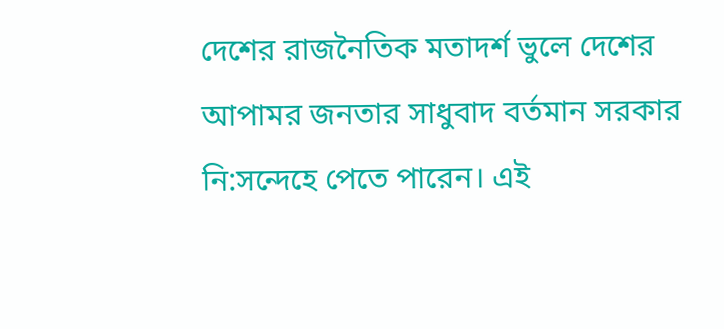দেশের রাজনৈতিক মতাদর্শ ভুলে দেশের আপামর জনতার সাধুবাদ বর্তমান সরকার নি:সন্দেহে পেতে পারেন। এই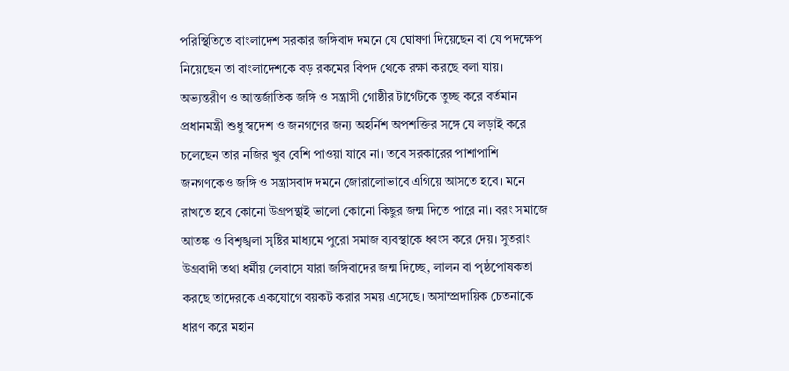পরিস্থিতিতে বাংলাদেশ সরকার জঙ্গিবাদ দমনে যে ঘোষণা দিয়েছেন বা যে পদক্ষেপ নিয়েছেন তা বাংলাদেশকে বড় রকমের বিপদ থেকে রক্ষা করছে বলা যায়। অভ্যন্তরীণ ও আন্তর্জাতিক জঙ্গি ও সন্ত্রাসী গোষ্ঠীর টার্গেটকে তুচ্ছ করে বর্তমান প্রধানমন্ত্রী শুধু স্বদেশ ও জনগণের জন্য অহর্নিশ অপশক্তির সঙ্গে যে লড়াই করে চলেছেন তার নজির খুব বেশি পাওয়া যাবে না। তবে সরকারের পাশাপাশি জনগণকেও জঙ্গি ও সন্ত্রাসবাদ দমনে জোরালোভাবে এগিয়ে আসতে হবে। মনে রাখতে হবে কোনো উগ্রপন্থাই ভালো কোনো কিছুর জন্ম দিতে পারে না। বরং সমাজে আতঙ্ক ও বিশৃঙ্খলা সৃষ্টির মাধ্যমে পুরো সমাজ ব্যবস্থাকে ধ্বংস করে দেয়। সুতরাং উগ্রবাদী তথা ধর্মীয় লেবাসে যারা জঙ্গিবাদের জন্ম দিচ্ছে, লালন বা পৃষ্ঠপোষকতা করছে তাদেরকে একযোগে বয়কট করার সময় এসেছে। অসাম্প্রদায়িক চেতনাকে ধারণ করে মহান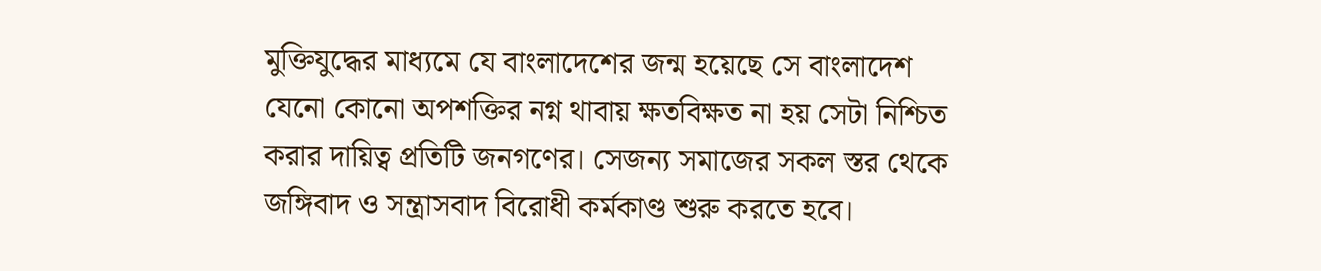মুক্তিযুদ্ধের মাধ্যমে যে বাংলাদেশের জন্ম হয়েছে সে বাংলাদেশ যেনো কোনো অপশক্তির নগ্ন থাবায় ক্ষতবিক্ষত না হয় সেটা নিশ্চিত করার দায়িত্ব প্রতিটি জনগণের। সেজন্য সমাজের সকল স্তর থেকে জঙ্গিবাদ ও সন্ত্রাসবাদ বিরোধী কর্মকাণ্ড শুরু করতে হবে।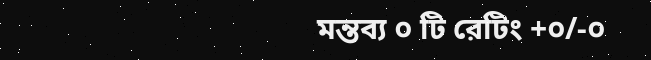মন্তব্য ০ টি রেটিং +০/-০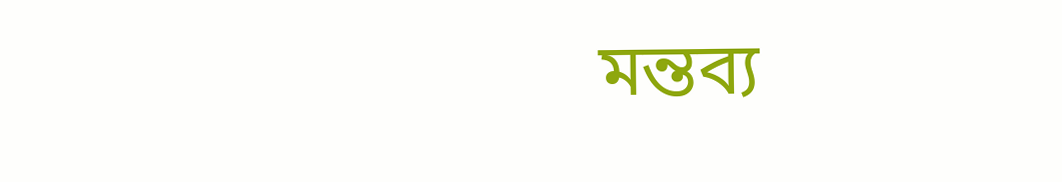মন্তব্য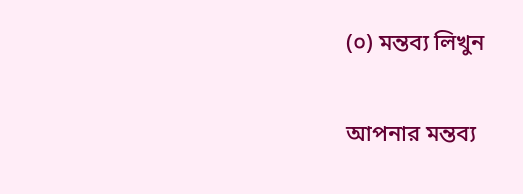(০) মন্তব্য লিখুন

আপনার মন্তব্য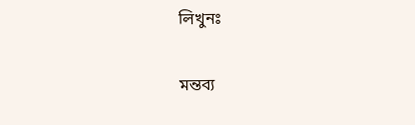লিখুনঃ

মন্তব্য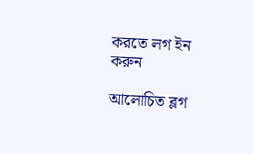করতে লগ ইন করুন

আলোচিত ব্লগ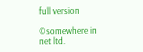full version

©somewhere in net ltd.